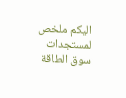اليكم ملخص لمستجدات سوق الطاقة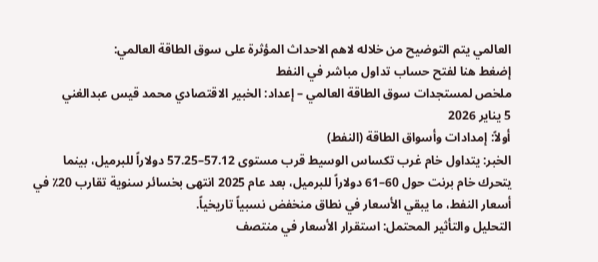العالمي يتم التوضيح من خلاله لاهم الاحداث المؤثرة على سوق الطاقة العالمي:
إضغط هنا لفتح حساب تداول مباشر في النفط
ملخص لمستجدات سوق الطاقة العالمي – إعداد: الخبير الاقتصادي محمد قيس عبدالغني
5 يناير 2026
أولاً: إمدادات وأسواق الطاقة (النفط)
الخبر: يتداول خام غرب تكساس الوسيط قرب مستوى 57.12–57.25 دولاراً للبرميل، بينما يتحرك خام برنت حول 60–61 دولاراً للبرميل، بعد عام 2025 انتهى بخسائر سنوية تقارب 20٪ في أسعار النفط، ما يبقي الأسعار في نطاق منخفض نسبياً تاريخياً.
التحليل والتأثير المحتمل: استقرار الأسعار في منتصف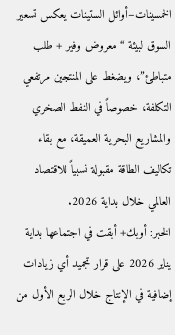الخمسينات–أوائل الستينات يعكس تسعير السوق لبيئة “معروض وفير + طلب متباطئ”، ويضغط على المنتجين مرتفعي التكلفة، خصوصاً في النفط الصخري والمشاريع البحرية العميقة، مع بقاء تكاليف الطاقة مقبولة نسبياً للاقتصاد العالمي خلال بداية 2026.
الخبر: أوبك+ أبقت في اجتماعها بداية يناير 2026 على قرار تجميد أي زيادات إضافية في الإنتاج خلال الربع الأول من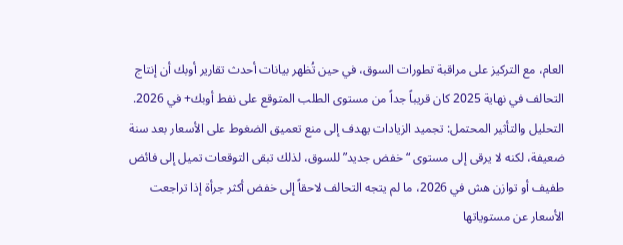العام، مع التركيز على مراقبة تطورات السوق، في حين تُظهر بيانات أحدث تقارير أوبك أن إنتاج التحالف في نهاية 2025 كان قريباً جداً من مستوى الطلب المتوقع على نفط أوبك+ في 2026.
التحليل والتأثير المحتمل: تجميد الزيادات يهدف إلى منع تعميق الضغوط على الأسعار بعد سنة ضعيفة، لكنه لا يرقى إلى مستوى “خفض جديد” للسوق، لذلك تبقى التوقعات تميل إلى فائض طفيف أو توازن هش في 2026، ما لم يتجه التحالف لاحقاً إلى خفض أكثر جرأة إذا تراجعت الأسعار عن مستوياتها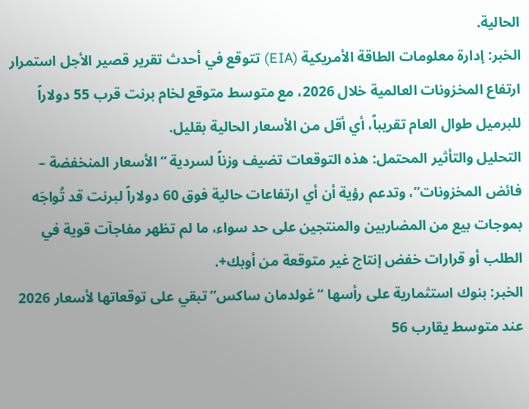الحالية.
الخبر: إدارة معلومات الطاقة الأمريكية (EIA) تتوقع في أحدث تقرير قصير الأجل استمرار ارتفاع المخزونات العالمية خلال 2026، مع متوسط متوقع لخام برنت قرب 55 دولاراً للبرميل طوال العام تقريباً، أي أقل من الأسعار الحالية بقليل.
التحليل والتأثير المحتمل: هذه التوقعات تضيف وزناً لسردية “الأسعار المنخفضة – فائض المخزونات”، وتدعم رؤية أن أي ارتفاعات حالية فوق 60 دولاراً لبرنت قد تُواجَه بموجات بيع من المضاربين والمنتجين على حد سواء، ما لم تظهر مفاجآت قوية في الطلب أو قرارات خفض إنتاج غير متوقعة من أوبك+.
الخبر: بنوك استثمارية على رأسها “غولدمان ساكس” تبقي على توقعاتها لأسعار 2026 عند متوسط يقارب 56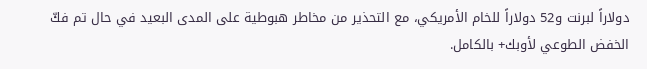دولاراً لبرنت و52 دولاراً للخام الأمريكي، مع التحذير من مخاطر هبوطية على المدى البعيد في حال تم فكّ الخفض الطوعي لأوبك+ بالكامل.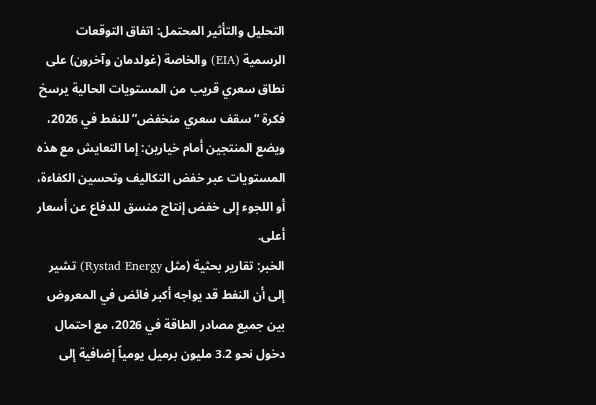التحليل والتأثير المحتمل: اتفاق التوقعات الرسمية (EIA) والخاصة (غولدمان وآخرون) على نطاق سعري قريب من المستويات الحالية يرسخ فكرة “سقف سعري منخفض” للنفط في 2026، ويضع المنتجين أمام خيارين: إما التعايش مع هذه المستويات عبر خفض التكاليف وتحسين الكفاءة، أو اللجوء إلى خفض إنتاج منسق للدفاع عن أسعار أعلى.
الخبر: تقارير بحثية (مثل Rystad Energy) تشير إلى أن النفط قد يواجه أكبر فائض في المعروض بين جميع مصادر الطاقة في 2026، مع احتمال دخول نحو 3.2 مليون برميل يومياً إضافية إلى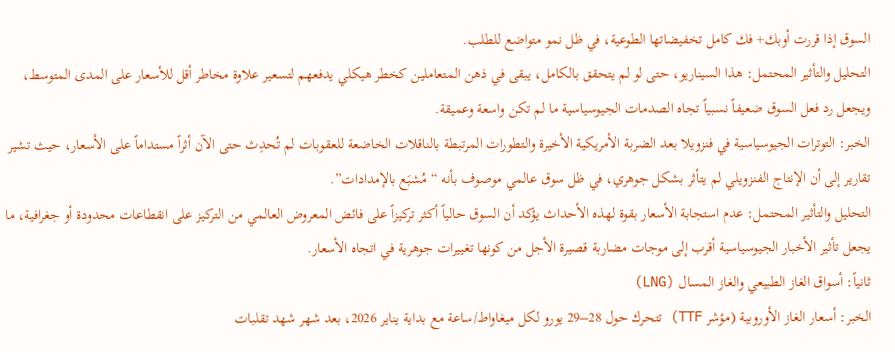السوق إذا قررت أوبك+ فك كامل تخفيضاتها الطوعية، في ظل نمو متواضع للطلب.
التحليل والتأثير المحتمل: هذا السيناريو، حتى لو لم يتحقق بالكامل، يبقى في ذهن المتعاملين كخطر هيكلي يدفعهم لتسعير علاوة مخاطر أقل للأسعار على المدى المتوسط، ويجعل رد فعل السوق ضعيفاً نسبياً تجاه الصدمات الجيوسياسية ما لم تكن واسعة وعميقة.
الخبر: التوترات الجيوسياسية في فنزويلا بعد الضربة الأمريكية الأخيرة والتطورات المرتبطة بالناقلات الخاضعة للعقوبات لم تُحدِث حتى الآن أثراً مستداماً على الأسعار، حيث تشير تقارير إلى أن الإنتاج الفنزويلي لم يتأثر بشكل جوهري، في ظل سوق عالمي موصوف بأنه “مُشبَع بالإمدادات”.
التحليل والتأثير المحتمل: عدم استجابة الأسعار بقوة لهذه الأحداث يؤكد أن السوق حالياً أكثر تركيزاً على فائض المعروض العالمي من التركيز على انقطاعات محدودة أو جغرافية، ما يجعل تأثير الأخبار الجيوسياسية أقرب إلى موجات مضاربة قصيرة الأجل من كونها تغييرات جوهرية في اتجاه الأسعار.
ثانياً: أسواق الغاز الطبيعي والغاز المسال (LNG)
الخبر: أسعار الغاز الأوروبية (مؤشر TTF) تتحرك حول 28–29 يورو لكل ميغاواط/ساعة مع بداية يناير 2026، بعد شهر شهد تقلبات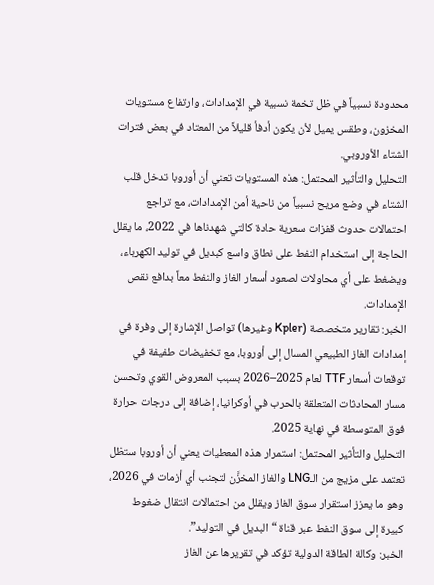محدودة نسبياً في ظل تخمة نسبية في الإمدادات، وارتفاع مستويات المخزون، وطقس يميل لأن يكون أدفأ قليلاً من المعتاد في بعض فترات الشتاء الأوروبي.
التحليل والتأثير المحتمل: هذه المستويات تعني أن أوروبا تدخل قلب الشتاء في وضع مريح نسبياً من ناحية أمن الإمدادات، مع تراجع احتمالات حدوث قفزات سعرية حادة كالتي شهدناها في 2022، ما يقلل الحاجة إلى استخدام النفط على نطاق واسع كبديل في توليد الكهرباء، ويضغط على أي محاولات لصعود أسعار الغاز والنفط معاً بدافع نقص الإمدادات.
الخبر: تقارير متخصصة (Kpler وغيرها) تواصل الإشارة إلى وفرة في إمدادات الغاز الطبيعي المسال إلى أوروبا، مع تخفيضات طفيفة في توقعات أسعار TTF لعام 2025–2026 بسبب المعروض القوي وتحسن مسار المحادثات المتعلقة بالحرب في أوكرانيا، إضافة إلى درجات حرارة فوق المتوسطة في نهاية 2025.
التحليل والتأثير المحتمل: استمرار هذه المعطيات يعني أن أوروبا ستظل تعتمد على مزيج من الـLNG والغاز المخزَّن لتجنب أي أزمات في 2026، وهو ما يعزز استقرار سوق الغاز ويقلل من احتمالات انتقال ضغوط كبيرة إلى سوق النفط عبر قناة “البديل في التوليد”.
الخبر: وكالة الطاقة الدولية تؤكد في تقريرها عن الغاز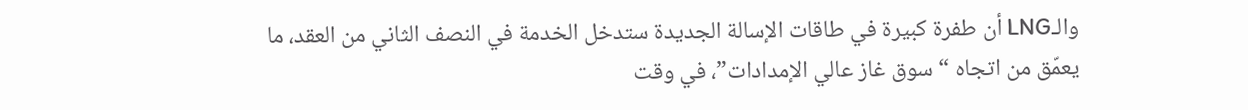والـLNG أن طفرة كبيرة في طاقات الإسالة الجديدة ستدخل الخدمة في النصف الثاني من العقد، ما يعمّق من اتجاه “سوق غاز عالي الإمدادات”، في وقت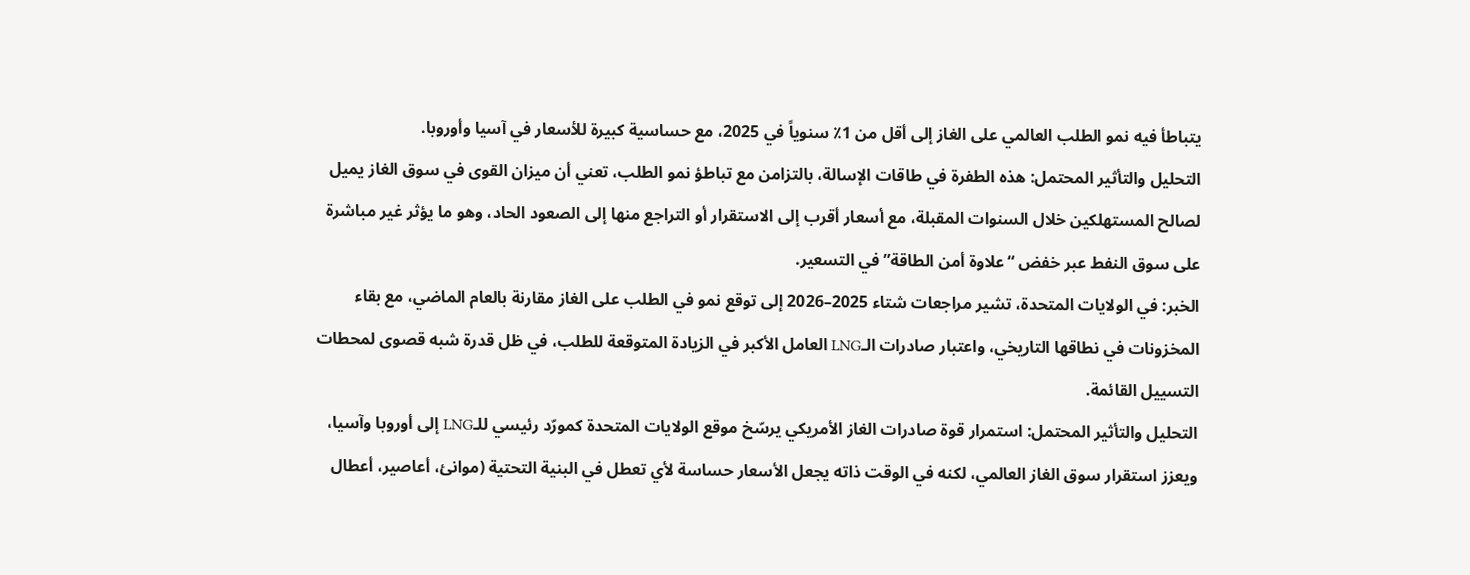يتباطأ فيه نمو الطلب العالمي على الغاز إلى أقل من 1٪ سنوياً في 2025، مع حساسية كبيرة للأسعار في آسيا وأوروبا.
التحليل والتأثير المحتمل: هذه الطفرة في طاقات الإسالة، بالتزامن مع تباطؤ نمو الطلب، تعني أن ميزان القوى في سوق الغاز يميل لصالح المستهلكين خلال السنوات المقبلة، مع أسعار أقرب إلى الاستقرار أو التراجع منها إلى الصعود الحاد، وهو ما يؤثر غير مباشرة على سوق النفط عبر خفض “علاوة أمن الطاقة” في التسعير.
الخبر: في الولايات المتحدة، تشير مراجعات شتاء 2025–2026 إلى توقع نمو في الطلب على الغاز مقارنة بالعام الماضي، مع بقاء المخزونات في نطاقها التاريخي، واعتبار صادرات الـLNG العامل الأكبر في الزيادة المتوقعة للطلب، في ظل قدرة شبه قصوى لمحطات التسييل القائمة.
التحليل والتأثير المحتمل: استمرار قوة صادرات الغاز الأمريكي يرسّخ موقع الولايات المتحدة كمورّد رئيسي للـLNG إلى أوروبا وآسيا، ويعزز استقرار سوق الغاز العالمي، لكنه في الوقت ذاته يجعل الأسعار حساسة لأي تعطل في البنية التحتية (موانئ، أعاصير، أعطال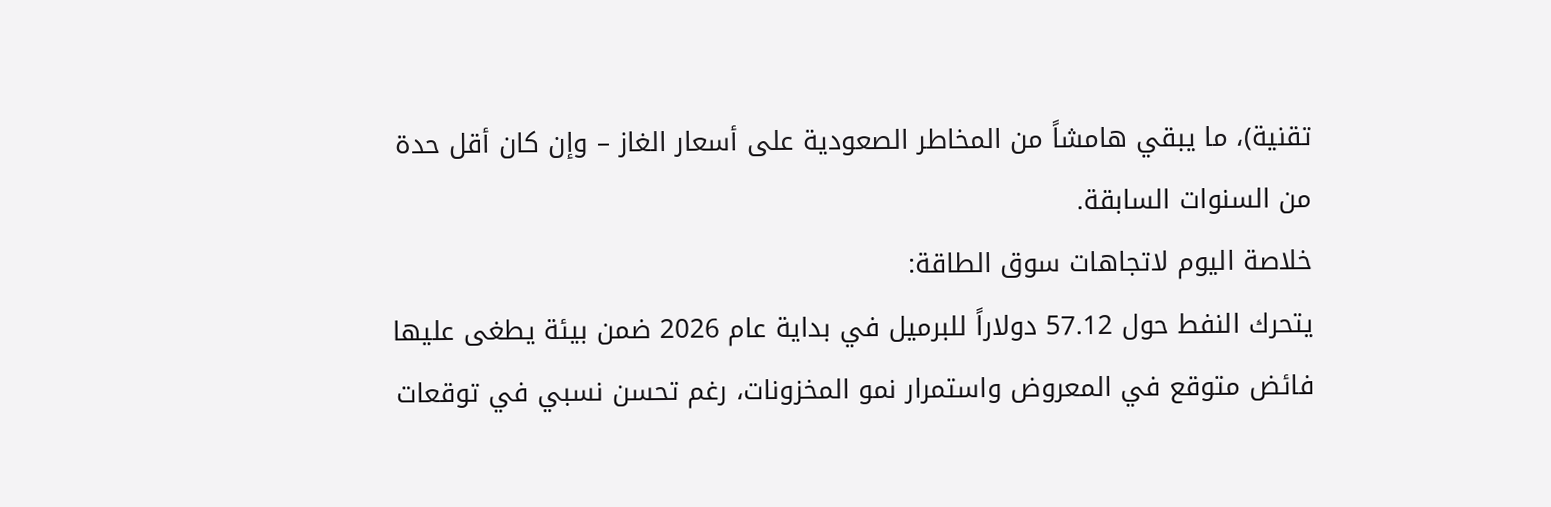تقنية)، ما يبقي هامشاً من المخاطر الصعودية على أسعار الغاز – وإن كان أقل حدة من السنوات السابقة.
خلاصة اليوم لاتجاهات سوق الطاقة:
يتحرك النفط حول 57.12 دولاراً للبرميل في بداية عام 2026 ضمن بيئة يطغى عليها فائض متوقع في المعروض واستمرار نمو المخزونات، رغم تحسن نسبي في توقعات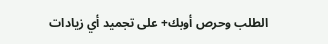الطلب وحرص أوبك+ على تجميد أي زيادات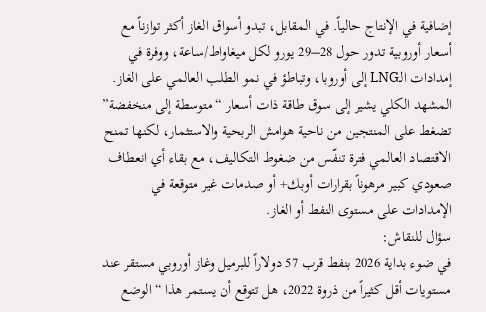إضافية في الإنتاج حالياً. في المقابل، تبدو أسواق الغاز أكثر توازناً مع أسعار أوروبية تدور حول 28–29 يورو لكل ميغاواط/ساعة، ووفرة في إمدادات الـLNG إلى أوروبا، وتباطؤ في نمو الطلب العالمي على الغاز. المشهد الكلي يشير إلى سوق طاقة ذات أسعار “متوسطة إلى منخفضة” تضغط على المنتجين من ناحية هوامش الربحية والاستثمار، لكنها تمنح الاقتصاد العالمي فترة تنفّس من ضغوط التكاليف، مع بقاء أي انعطاف صعودي كبير مرهوناً بقرارات أوبك+ أو صدمات غير متوقعة في الإمدادات على مستوى النفط أو الغاز.
سؤال للنقاش:
في ضوء بداية 2026 بنفط قرب 57 دولاراً للبرميل وغاز أوروبي مستقر عند مستويات أقل كثيراً من ذروة 2022، هل تتوقع أن يستمر هذا “الوضع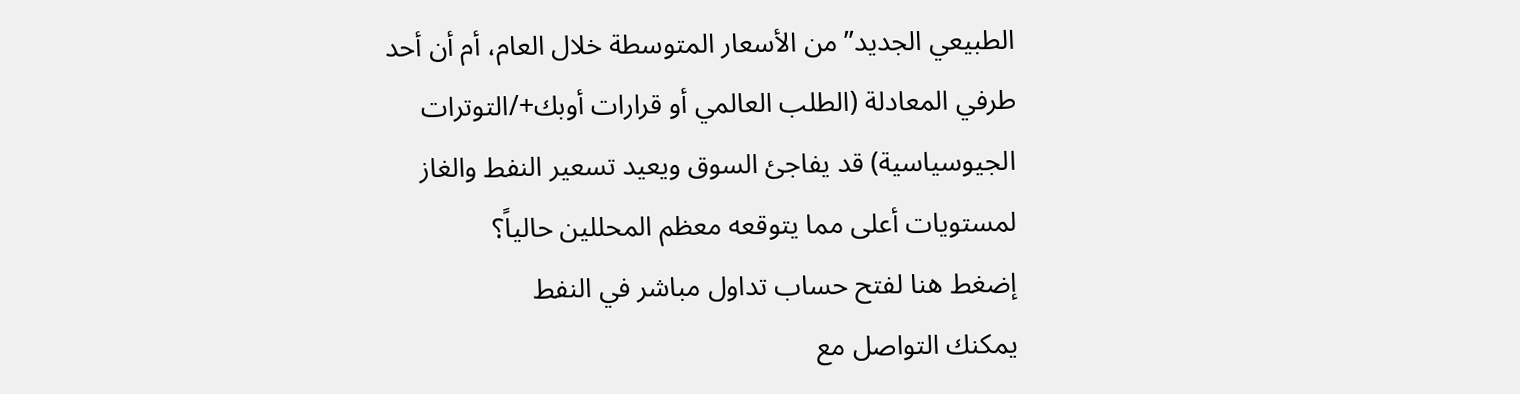الطبيعي الجديد” من الأسعار المتوسطة خلال العام، أم أن أحد طرفي المعادلة (الطلب العالمي أو قرارات أوبك+/التوترات الجيوسياسية) قد يفاجئ السوق ويعيد تسعير النفط والغاز لمستويات أعلى مما يتوقعه معظم المحللين حالياً؟
إضغط هنا لفتح حساب تداول مباشر في النفط
يمكنك التواصل مع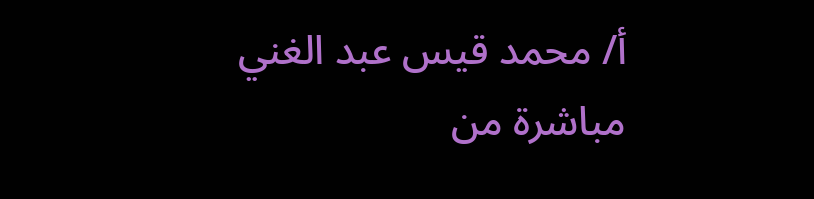أ/ محمد قيس عبد الغني مباشرة من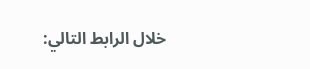خلال الرابط التالي: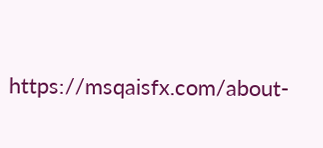https://msqaisfx.com/about-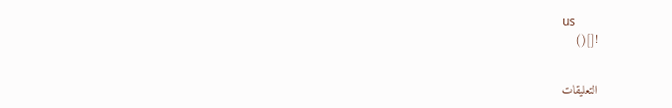us
![]()


التعليقات